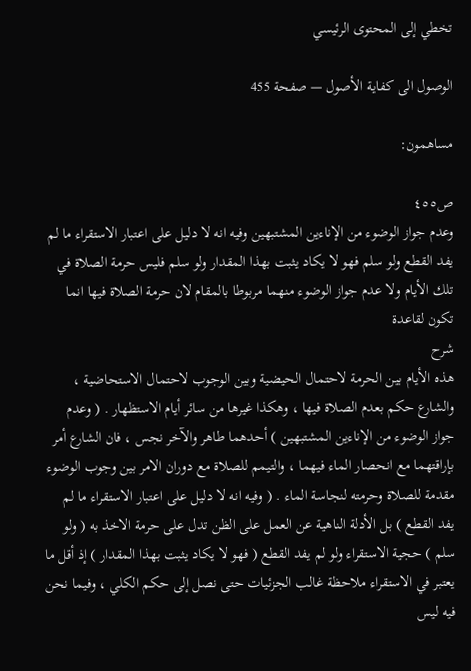تخطي إلى المحتوى الرئيسي

الوصول الى كفاية الأصول — صفحة 455

مساهمون:

ص٤٥٥
وعدم جواز الوضوء من الإناءين المشتبهين وفيه انه لا دليل على اعتبار الاستقراء ما لم يفد القطع ولو سلم فهو لا يكاد يثبت بهذا المقدار ولو سلم فليس حرمة الصلاة في تلك الأيام ولا عدم جواز الوضوء منهما مربوطا بالمقام لان حرمة الصلاة فيها انما تكون لقاعدة
شرح
هذه الأيام بين الحرمة لاحتمال الحيضية وبين الوجوب لاحتمال الاستحاضية ، والشارع حكم بعدم الصلاة فيها ، وهكذا غيرها من سائر أيام الاستظهار . ( وعدم جواز الوضوء من الإناءين المشتبهين ) أحدهما طاهر والآخر نجس ، فان الشارع أمر بإراقتهما مع انحصار الماء فيهما ، والتيمم للصلاة مع دوران الامر بين وجوب الوضوء مقدمة للصلاة وحرمته لنجاسة الماء . ( وفيه انه لا دليل على اعتبار الاستقراء ما لم يفد القطع ) بل الأدلة الناهية عن العمل على الظن تدل على حرمة الاخذ به ( ولو سلم ) حجية الاستقراء ولو لم يفد القطع ( فهو لا يكاد يثبت بهذا المقدار ) إذ أقل ما يعتبر في الاستقراء ملاحظة غالب الجزئيات حتى نصل إلى حكم الكلي ، وفيما نحن فيه ليس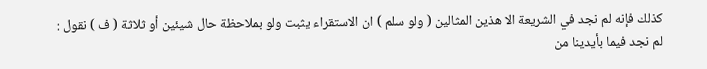كذلك فإنه لم نجد في الشريعة الا هذين المثالين ( ولو سلم ) ان الاستقراء يثبت ولو بملاحظة حال شيئين أو ثلاثة ( ف ) نقول : لم نجد فيما بأيدينا من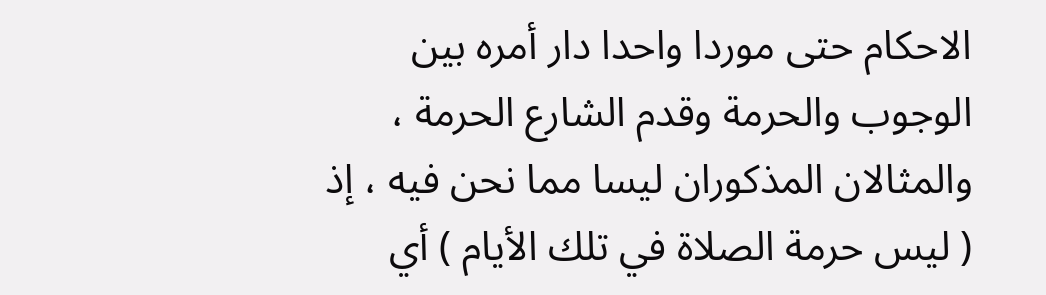الاحكام حتى موردا واحدا دار أمره بين الوجوب والحرمة وقدم الشارع الحرمة ، والمثالان المذكوران ليسا مما نحن فيه ، إذ ( ليس حرمة الصلاة في تلك الأيام ) أي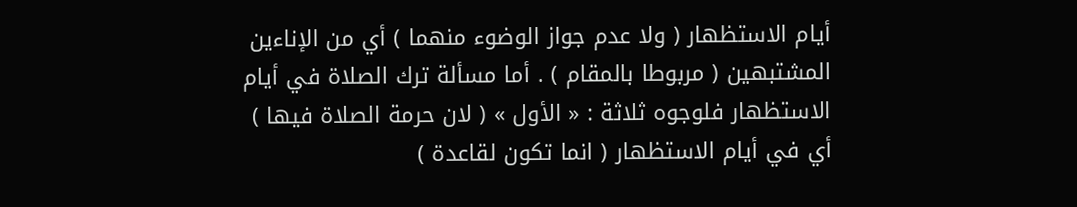أيام الاستظهار ( ولا عدم جواز الوضوء منهما ) أي من الإناءين المشتبهين ( مربوطا بالمقام ) . أما مسألة ترك الصلاة في أيام الاستظهار فلوجوه ثلاثة : « الأول » ( لان حرمة الصلاة فيها ) أي في أيام الاستظهار ( انما تكون لقاعدة )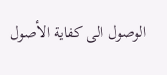الوصول الى كفاية الأصول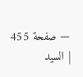— صفحة 455 | السيد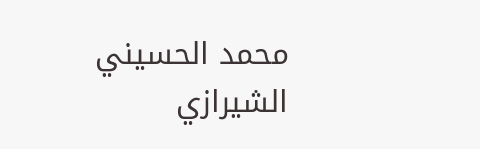محمد الحسيني الشيرازي